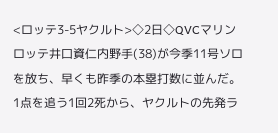<ロッテ3-5ヤクルト>◇2日◇QVCマリン
ロッテ井口資仁内野手(38)が今季11号ソロを放ち、早くも昨季の本塁打数に並んだ。1点を追う1回2死から、ヤクルトの先発ラ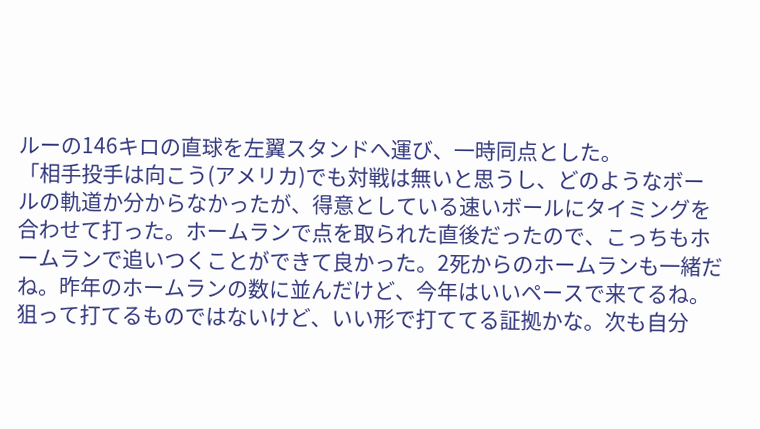ルーの146キロの直球を左翼スタンドへ運び、一時同点とした。
「相手投手は向こう(アメリカ)でも対戦は無いと思うし、どのようなボールの軌道か分からなかったが、得意としている速いボールにタイミングを合わせて打った。ホームランで点を取られた直後だったので、こっちもホームランで追いつくことができて良かった。2死からのホームランも一緒だね。昨年のホームランの数に並んだけど、今年はいいペースで来てるね。狙って打てるものではないけど、いい形で打ててる証拠かな。次も自分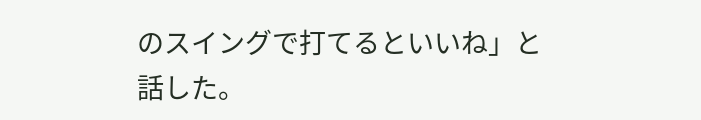のスイングで打てるといいね」と話した。